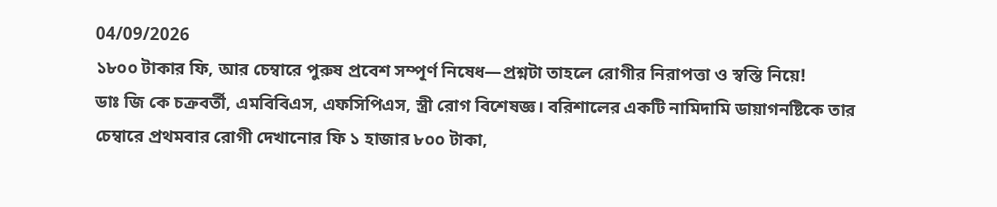04/09/2026
১৮০০ টাকার ফি, আর চেম্বারে পুরুষ প্রবেশ সম্পূর্ণ নিষেধ—প্রশ্নটা তাহলে রোগীর নিরাপত্তা ও স্বস্তি নিয়ে!
ডাঃ জি কে চক্রবর্তী, এমবিবিএস, এফসিপিএস, স্ত্রী রোগ বিশেষজ্ঞ। বরিশালের একটি নামিদামি ডায়াগনষ্টিকে তার চেম্বারে প্রথমবার রোগী দেখানোর ফি ১ হাজার ৮০০ টাকা,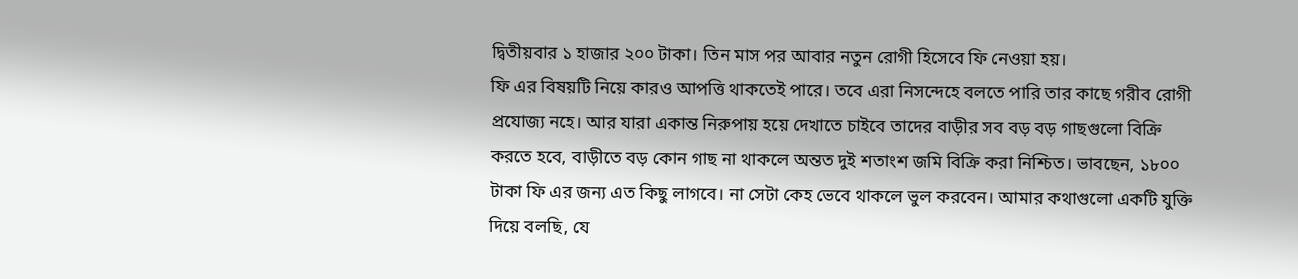দ্বিতীয়বার ১ হাজার ২০০ টাকা। তিন মাস পর আবার নতুন রোগী হিসেবে ফি নেওয়া হয়।
ফি এর বিষয়টি নিয়ে কারও আপত্তি থাকতেই পারে। তবে এরা নিসন্দেহে বলতে পারি তার কাছে গরীব রোগী প্রযোজ্য নহে। আর যারা একান্ত নিরুপায় হয়ে দেখাতে চাইবে তাদের বাড়ীর সব বড় বড় গাছগুলো বিক্রি করতে হবে, বাড়ীতে বড় কোন গাছ না থাকলে অন্তত দুই শতাংশ জমি বিক্রি করা নিশ্চিত। ভাবছেন, ১৮০০ টাকা ফি এর জন্য এত কিছু লাগবে। না সেটা কেহ ভেবে থাকলে ভুল করবেন। আমার কথাগুলো একটি যুক্তি দিয়ে বলছি, যে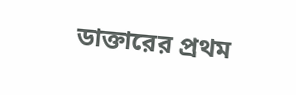ডাক্তারের প্রথম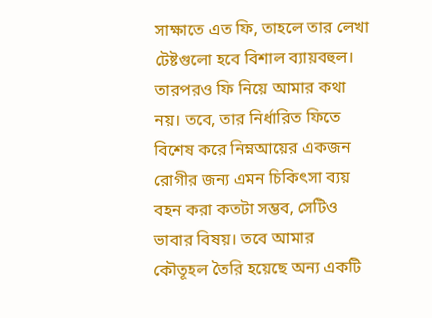সাক্ষাতে এত ফি, তাহলে তার লেখা টেষ্টগুলো হবে বিশাল ব্যায়বহুল। তারপরও ফি নিয়ে আমার কথা নয়। তবে, তার নির্ধারিত ফিতে বিশেষ করে নিম্নআয়ের একজন রোগীর জন্য এমন চিকিৎসা ব্যয় বহন করা কতটা সম্ভব, সেটিও ভাবার বিষয়। তবে আমার কৌতূহল তৈরি হয়েছে অন্য একটি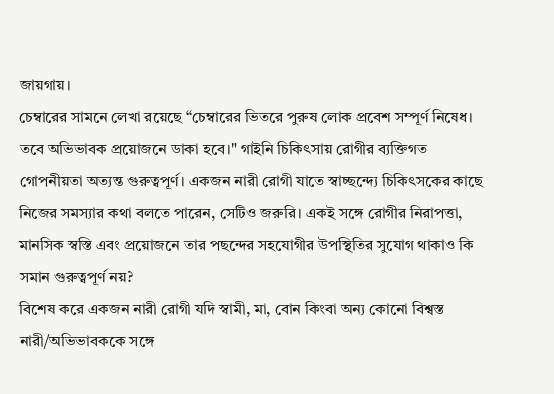জায়গায়।
চেম্বারের সামনে লেখা রয়েছে “চেম্বারের ভিতরে পুরুষ লোক প্রবেশ সম্পূর্ণ নিষেধ। তবে অভিভাবক প্রয়োজনে ডাকা হবে।" গাইনি চিকিৎসায় রোগীর ব্যক্তিগত গোপনীয়তা অত্যন্ত গুরুত্বপূর্ণ। একজন নারী রোগী যাতে স্বাচ্ছন্দ্যে চিকিৎসকের কাছে নিজের সমস্যার কথা বলতে পারেন, সেটিও জরুরি। একই সঙ্গে রোগীর নিরাপত্তা, মানসিক স্বস্তি এবং প্রয়োজনে তার পছন্দের সহযোগীর উপস্থিতির সুযোগ থাকাও কি সমান গুরুত্বপূর্ণ নয়?
বিশেষ করে একজন নারী রোগী যদি স্বামী, মা, বোন কিংবা অন্য কোনো বিশ্বস্ত নারী/অভিভাবককে সঙ্গে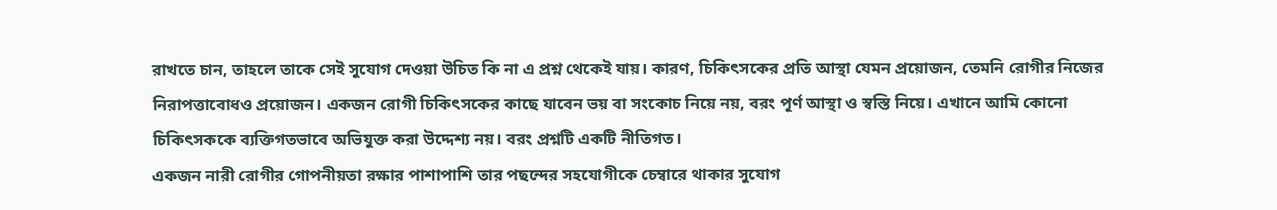রাখতে চান, তাহলে তাকে সেই সুযোগ দেওয়া উচিত কি না এ প্রশ্ন থেকেই যায়। কারণ, চিকিৎসকের প্রতি আস্থা যেমন প্রয়োজন, তেমনি রোগীর নিজের নিরাপত্তাবোধও প্রয়োজন। একজন রোগী চিকিৎসকের কাছে যাবেন ভয় বা সংকোচ নিয়ে নয়, বরং পূর্ণ আস্থা ও স্বস্তি নিয়ে। এখানে আমি কোনো চিকিৎসককে ব্যক্তিগতভাবে অভিযুক্ত করা উদ্দেশ্য নয়। বরং প্রশ্নটি একটি নীতিগত।
একজন নারী রোগীর গোপনীয়তা রক্ষার পাশাপাশি তার পছন্দের সহযোগীকে চেম্বারে থাকার সুযোগ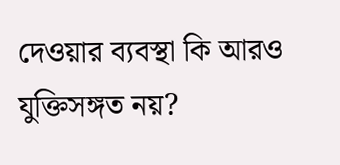দেওয়ার ব্যবস্থা কি আরও যুক্তিসঙ্গত নয়?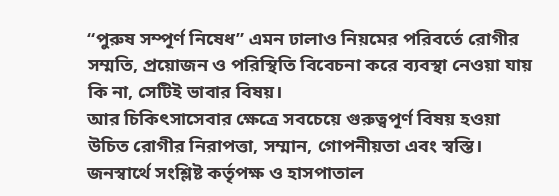“পুরুষ সম্পূর্ণ নিষেধ” এমন ঢালাও নিয়মের পরিবর্তে রোগীর সম্মতি, প্রয়োজন ও পরিস্থিতি বিবেচনা করে ব্যবস্থা নেওয়া যায় কি না, সেটিই ভাবার বিষয়।
আর চিকিৎসাসেবার ক্ষেত্রে সবচেয়ে গুরুত্বপূর্ণ বিষয় হওয়া উচিত রোগীর নিরাপত্তা, সম্মান, গোপনীয়তা এবং স্বস্তি। জনস্বার্থে সংশ্লিষ্ট কর্তৃপক্ষ ও হাসপাতাল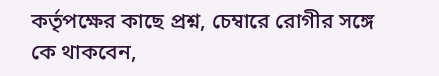কর্তৃপক্ষের কাছে প্রশ্ন, চেম্বারে রোগীর সঙ্গে কে থাকবেন,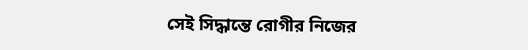সেই সিদ্ধান্তে রোগীর নিজের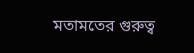মতামতের গুরুত্ব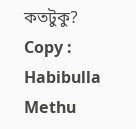কতটুকু?
Copy : Habibulla Methu